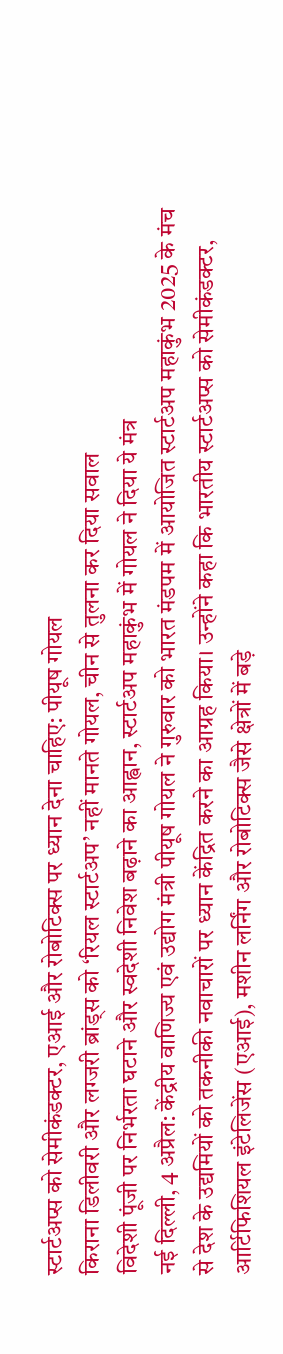स्टार्टअप्स को सेमीकंडक्टर, एआई और रोबोटिक्स पर ध्यान देना चाहिए: पीयूष गोयल
किराना डिलीवरी और लग्जरी ब्रांड्स को ‘रियल स्टार्टअप’ नहीं मानते गोयल, चीन से तुलना कर दिया सवाल
विदेशी पूंजी पर निर्भरता घटाने और स्वदेशी निवेश बढ़ाने का आह्वान, स्टार्टअप महाकुंभ में गोयल ने दिया ये मंत्र
नई दिल्ली, 4 अप्रैल: केंद्रीय वाणिज्य एवं उद्योग मंत्री पीयूष गोयल ने गुरुवार को भारत मंडपम में आयोजित स्टार्टअप महाकुंभ 2025 के मंच से देश के उद्यमियों को तकनीकी नवाचारों पर ध्यान केंद्रित करने का आग्रह किया। उन्होंने कहा कि भारतीय स्टार्टअप्स को सेमीकंडक्टर, आर्टिफिशियल इंटेलिजेंस (एआई), मशीन लर्निंग और रोबोटिक्स जैसे क्षेत्रों में बड़े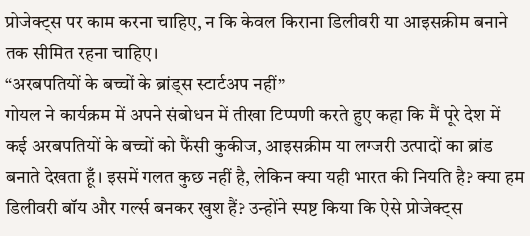प्रोजेक्ट्स पर काम करना चाहिए, न कि केवल किराना डिलीवरी या आइसक्रीम बनाने तक सीमित रहना चाहिए।
“अरबपतियों के बच्चों के ब्रांड्स स्टार्टअप नहीं”
गोयल ने कार्यक्रम में अपने संबोधन में तीखा टिप्पणी करते हुए कहा कि मैं पूरे देश में कई अरबपतियों के बच्चों को फैंसी कुकीज, आइसक्रीम या लग्जरी उत्पादों का ब्रांड बनाते देखता हूँ। इसमें गलत कुछ नहीं है, लेकिन क्या यही भारत की नियति है? क्या हम डिलीवरी बॉय और गर्ल्स बनकर खुश हैं? उन्होंने स्पष्ट किया कि ऐसे प्रोजेक्ट्स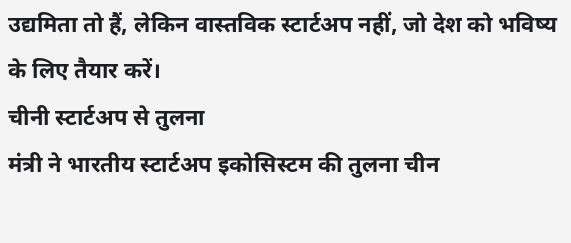उद्यमिता तो हैं, लेकिन वास्तविक स्टार्टअप नहीं, जो देश को भविष्य के लिए तैयार करें।
चीनी स्टार्टअप से तुलना
मंत्री ने भारतीय स्टार्टअप इकोसिस्टम की तुलना चीन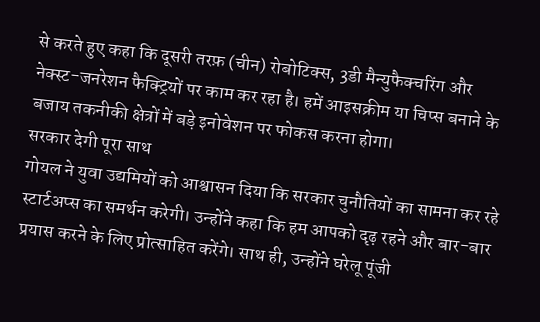से करते हुए कहा कि दूसरी तरफ़ (चीन) रोबोटिक्स, 3डी मैन्युफैक्चरिंग और नेक्स्ट-जनरेशन फैक्ट्रियों पर काम कर रहा है। हमें आइसक्रीम या चिप्स बनाने के बजाय तकनीकी क्षेत्रों में बड़े इनोवेशन पर फोकस करना होगा।
सरकार देगी पूरा साथ
गोयल ने युवा उद्यमियों को आश्वासन दिया कि सरकार चुनौतियों का सामना कर रहे स्टार्टअप्स का समर्थन करेगी। उन्होंने कहा कि हम आपको दृढ़ रहने और बार-बार प्रयास करने के लिए प्रोत्साहित करेंगे। साथ ही, उन्होंने घरेलू पूंजी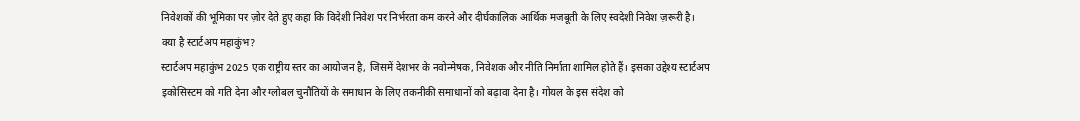निवेशकों की भूमिका पर ज़ोर देते हुए कहा कि विदेशी निवेश पर निर्भरता कम करने और दीर्घकालिक आर्थिक मजबूती के लिए स्वदेशी निवेश ज़रूरी है।
क्या है स्टार्टअप महाकुंभ?
स्टार्टअप महाकुंभ 2025 एक राष्ट्रीय स्तर का आयोजन है, जिसमें देशभर के नवोन्मेषक, निवेशक और नीति निर्माता शामिल होते हैं। इसका उद्देश्य स्टार्टअप इकोसिस्टम को गति देना और ग्लोबल चुनौतियों के समाधान के लिए तकनीकी समाधानों को बढ़ावा देना है। गोयल के इस संदेश को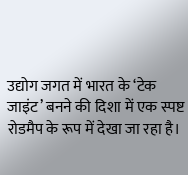उद्योग जगत में भारत के ‘टेक जाइंट’ बनने की दिशा में एक स्पष्ट रोडमैप के रूप में देखा जा रहा है।